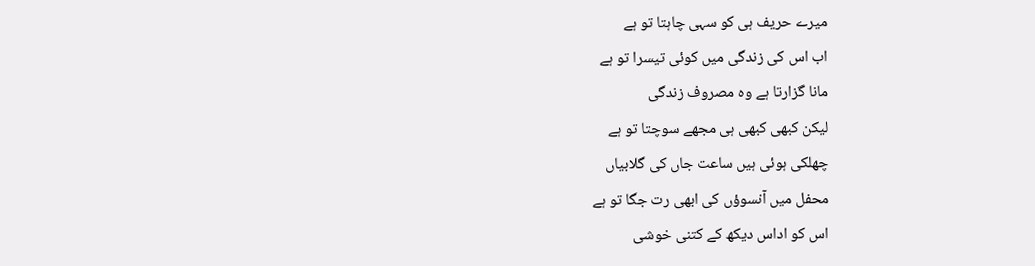میرے حریف ہی کو سہی چاہتا تو ہے
اب اس کی زندگی میں کوئی تیسرا تو ہے
مانا گزارتا ہے وہ مصروف زندگی
لیکن کبھی کبھی ہی مجھے سوچتا تو ہے
چھلکی ہوئی ہیں ساعت جاں کی گلابیاں
محفل میں آنسوؤں کی ابھی رت جگا تو ہے
اس کو اداس دیکھ کے کتنی خوشی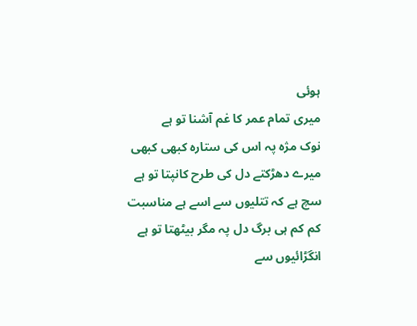ہوئی
میری تمام عمر کا غم آشنا تو ہے
نوک مژہ پہ اس کی ستارہ کبھی کبھی
میرے دھڑکتے دل کی طرح کانپتا تو ہے
سچ ہے کہ تتلیوں سے اسے ہے مناسبت
کم کم ہی برگ دل پہ مگر بیٹھتا تو ہے
انگڑائیوں سے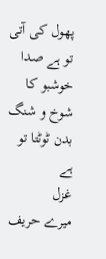پھول کی آتی تو ہے صدا
خوشبو کا شوخ و شنگ بدن ٹوٹتا تو ہے
غزل
میرے حریف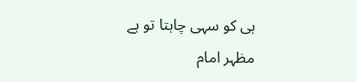ہی کو سہی چاہتا تو ہے
مظہر امام